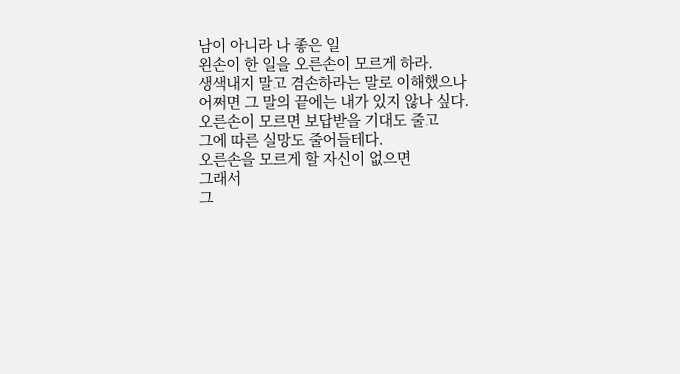남이 아니라 나 좋은 일
왼손이 한 일을 오른손이 모르게 하라.
생색내지 말고 겸손하라는 말로 이해했으나
어쩌면 그 말의 끝에는 내가 있지 않나 싶다.
오른손이 모르면 보답받을 기대도 줄고
그에 따른 실망도 줄어들테다.
오른손을 모르게 할 자신이 없으면
그래서
그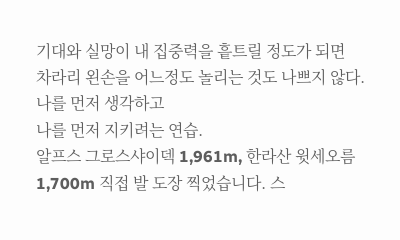기대와 실망이 내 집중력을 흩트릴 정도가 되면
차라리 왼손을 어느정도 놀리는 것도 나쁘지 않다.
나를 먼저 생각하고
나를 먼저 지키려는 연습.
알프스 그로스샤이덱 1,961m, 한라산 윗세오름 1,700m 직접 발 도장 찍었습니다. 스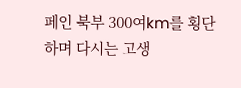페인 북부 300여km를 횡단하며 다시는 고생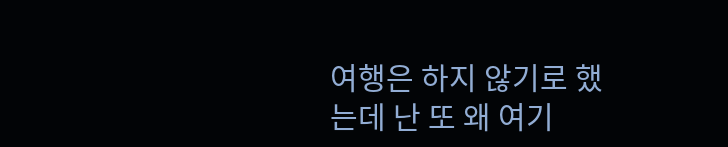여행은 하지 않기로 했는데 난 또 왜 여기